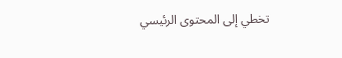تخطي إلى المحتوى الرئيسي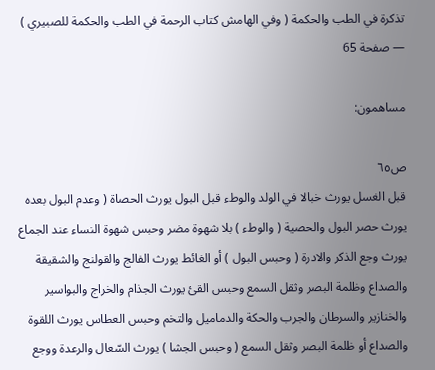تذكرة في الطب والحكمة ( وفي الهامش كتاب الرحمة في الطب والحكمة للصبيري ) — صفحة 65

مساهمون:

ص٦٥
قبل الغسل يورث خبالا في الولد والوطء قبل البول يورث الحصاة ( وعدم البول بعده يورث حصر البول والحصية ( والوطء ) بلا شهوة مضر وحبس شهوة النساء عند الجماع يورث وجع الذكر والادرة ( وحبس البول ) أو الغائط يورث الفالج والقولنج والشقيقة والصداع وظلمة البصر وثقل السمع وحبس القئ يورث الجذام والخراج والبواسير والخنازير والسرطان والجرب والحكة والدماميل والتخم وحبس العطاس يورث اللقوة والصداع أو ظلمة البصر وثقل السمع ( وحبس الجشا ) يورث السّعال والرعدة ووجع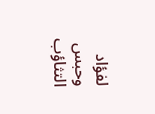لفؤاد وحبس التثاؤب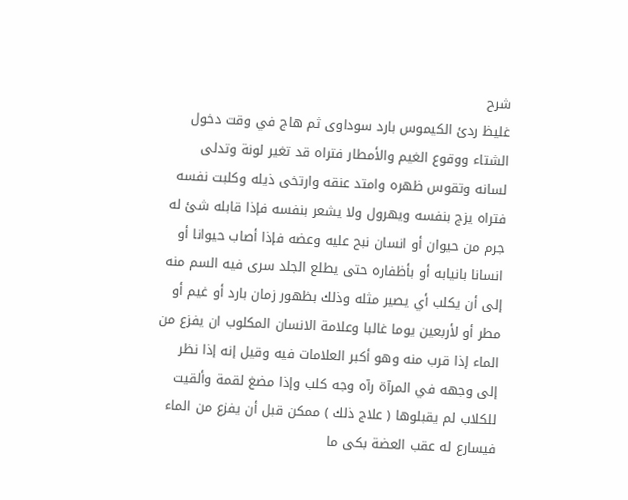شرح
غليظ ردئ الكيموس بارد سوداوى ثم هاج في وقت دخول الشتاء ووقوع الغيم والأمطار فتراه قد تغير لونة وتدلى لسانه وتقوس ظهره وامتد عنقه وارتخى ذيله وكلبت نفسه فتراه يزج بنفسه ويهرول ولا يشعر بنفسه فإذا قابله شئ له جرم من حيوان أو انسان نبح عليه وعضه فإذا أصاب حيوانا أو انسانا بانيابه أو بأظفاره حتى يطلع الجلد سرى فيه السم منه إلى أن يكلب أي يصير مثله وذلك بظهور زمان بارد أو غيم أو مطر أو لأربعين يوما غالبا وعلامة الانسان المكلوب ان يفزع من الماء إذا قرب منه وهو أكبر العلامات فيه وقيل إنه إذا نظر إلى وجهه في المرآة رآه وجه كلب وإذا مضغ لقمة وألقيت للكلاب لم يقبلوها ( علاج ذلك ) ممكن قبل أن يفزع من الماء فيسارع له عقب العضة بكى ما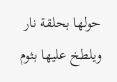حولها بحلقة نار ويلطخ عليها بثوم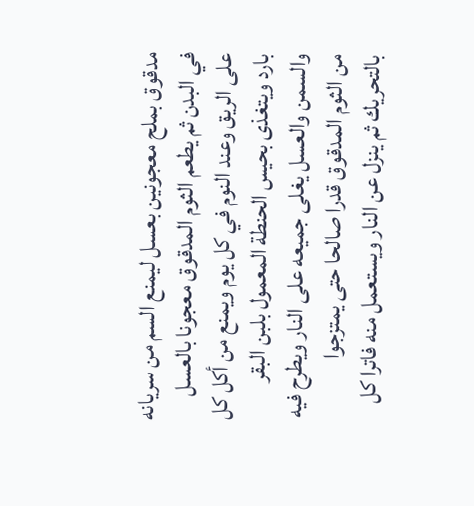مدقوق بملح معجونين بعسل ليمنع السم من سريانه في البدن ثم يطعم الثوم المدقوق معجونا بالعسل على الريق وعند النوم في كل يوم ويمنع من أكل كل بارد ويتغذى بحيس الحنطة المعمول بلبن البقر والسمن والعسل يغلى جميعه على النار ويطرح فيه من الثوم المدقوق قدرا صالحا حتى يمتزجوا بالتحريك ثم ينزل عن النار ويستعمل منه فاترا كل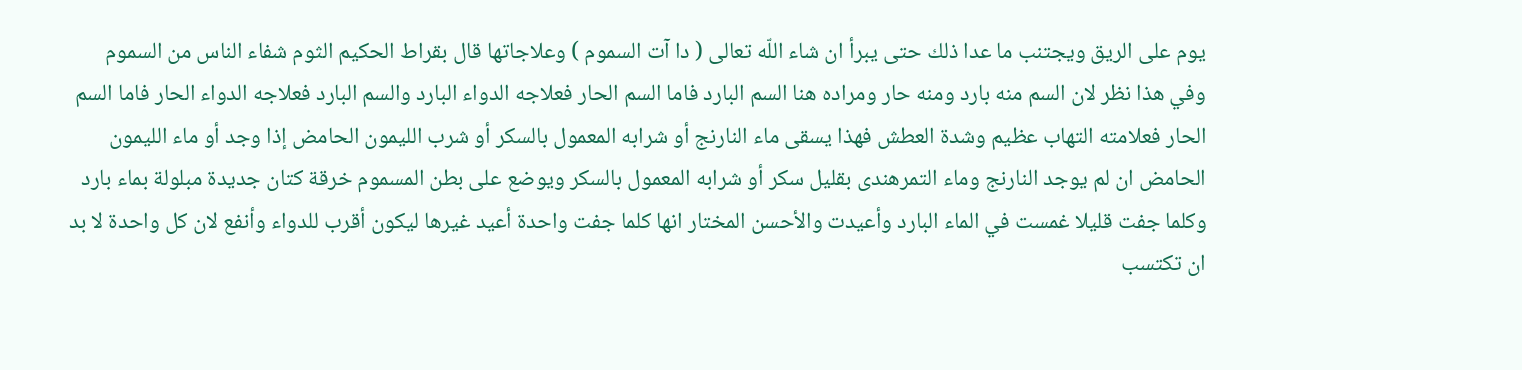يوم على الريق ويجتنب ما عدا ذلك حتى يبرأ ان شاء اللّه تعالى ( دا آت السموم ) وعلاجاتها قال بقراط الحكيم الثوم شفاء الناس من السموم وفي هذا نظر لان السم منه بارد ومنه حار ومراده هنا السم البارد فاما السم الحار فعلاجه الدواء البارد والسم البارد فعلاجه الدواء الحار فاما السم الحار فعلامته التهاب عظيم وشدة العطش فهذا يسقى ماء النارنج أو شرابه المعمول بالسكر أو شرب الليمون الحامض إذا وجد أو ماء الليمون الحامض ان لم يوجد النارنج وماء التمرهندى بقليل سكر أو شرابه المعمول بالسكر ويوضع على بطن المسموم خرقة كتان جديدة مبلولة بماء بارد وكلما جفت قليلا غمست في الماء البارد وأعيدت والأحسن المختار انها كلما جفت واحدة أعيد غيرها ليكون أقرب للدواء وأنفع لان كل واحدة لا بد ان تكتسب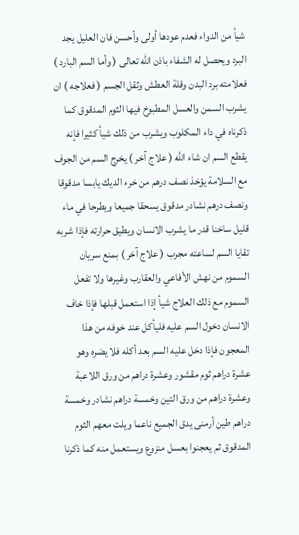شيأ من الدواء فعدم عودها أولى وأحسن فان العليل يجد البرد ويحصل له الشفاء باذن اللّه تعالى ( وأما السم البارد ) فعلامته برد البدن وقلة العطش وثقل الجسم ( فعلاجه ) ان يشرب السمن والعسل المطبوخ فيها الثوم المدقوق كما ذكرناه في داء المكلوب ويشرب من ذلك شيأ كثيرا فإنه يقطع السم ان شاء اللّه ( علاج آخر ) يخرج السم من الجوف مع السلامة يؤخذ نصف درهم من خرء الديك يابسا مدقوقا ونصف درهم نشادر مدقوق يسحقا جميعا ويطرحا في ماء قليل ساخنا قدر ما يشرب الانسان ويطيق حرارته فإذا شربه تقايا السم لساعته مجرب ( علاج آخر ) بمنع سريان السموم من نهش الأفاعي والعقارب وغيرها ولا تفعل السموم مع ذلك العلاج شيأ إذا استعمل قبلها فإذا خاف الانسان دخول السم عليه فليأكل عند خوفه من هذا المعجون فإذا دخل عليه السم بعد أكله فلا يضره وهو عشرة دراهم ثوم مقشور وعشرة دراهم من ورق اللاعبة وعشرة دراهم من ورق التين وخمسة دراهم نشادر وخمسة دراهم طين أرمنى يدق الجميع ناعما ويلت معهم الثوم المدقوق ثم يعجنوا بعسل منزوع ويستعمل منه كما ذكرنا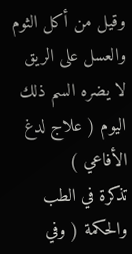وقيل من أكل الثوم والعسل على الريق لا يضره السم ذلك اليوم ( علاج لدغ الأفاعي )
تذكرة في الطب والحكمة ( وفي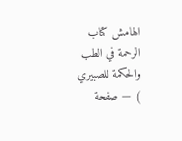الهامش كتاب الرحمة في الطب والحكمة للصبيري ) — صفحة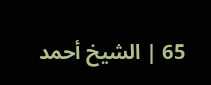65 | الشيخ أحمد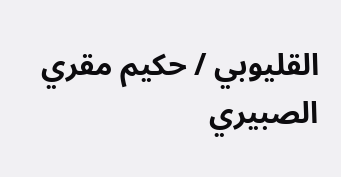القليوبي / حكيم مقري الصبيري